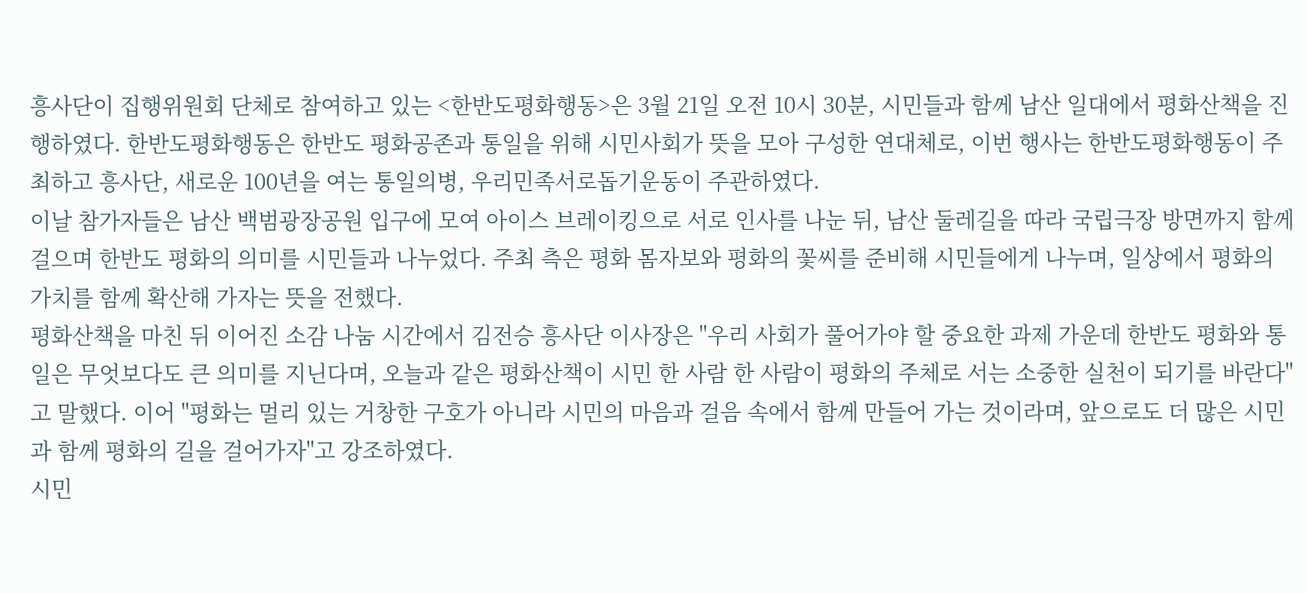흥사단이 집행위원회 단체로 참여하고 있는 <한반도평화행동>은 3월 21일 오전 10시 30분, 시민들과 함께 남산 일대에서 평화산책을 진행하였다. 한반도평화행동은 한반도 평화공존과 통일을 위해 시민사회가 뜻을 모아 구성한 연대체로, 이번 행사는 한반도평화행동이 주최하고 흥사단, 새로운 100년을 여는 통일의병, 우리민족서로돕기운동이 주관하였다.
이날 참가자들은 남산 백범광장공원 입구에 모여 아이스 브레이킹으로 서로 인사를 나눈 뒤, 남산 둘레길을 따라 국립극장 방면까지 함께 걸으며 한반도 평화의 의미를 시민들과 나누었다. 주최 측은 평화 몸자보와 평화의 꽃씨를 준비해 시민들에게 나누며, 일상에서 평화의 가치를 함께 확산해 가자는 뜻을 전했다.
평화산책을 마친 뒤 이어진 소감 나눔 시간에서 김전승 흥사단 이사장은 "우리 사회가 풀어가야 할 중요한 과제 가운데 한반도 평화와 통일은 무엇보다도 큰 의미를 지닌다며, 오늘과 같은 평화산책이 시민 한 사람 한 사람이 평화의 주체로 서는 소중한 실천이 되기를 바란다"고 말했다. 이어 "평화는 멀리 있는 거창한 구호가 아니라 시민의 마음과 걸음 속에서 함께 만들어 가는 것이라며, 앞으로도 더 많은 시민과 함께 평화의 길을 걸어가자"고 강조하였다.
시민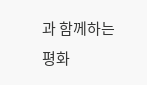과 함께하는 평화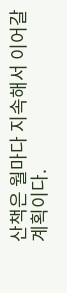산책은 월마다 지속해서 이어갈 계획이다.